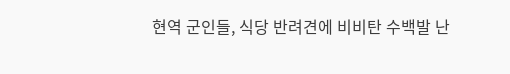현역 군인들, 식당 반려견에 비비탄 수백발 난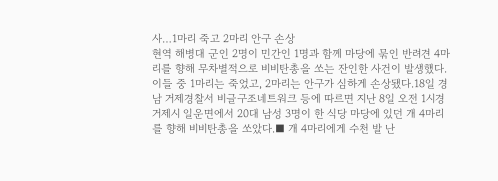사…1마리 죽고 2마리 안구 손상
현역 해병대 군인 2명이 민간인 1명과 함께 마당에 묶인 반려견 4마리를 향해 무차별적으로 비비탄총을 쏘는 잔인한 사건이 발생했다. 이들 중 1마리는 죽었고, 2마리는 안구가 심하게 손상됐다.18일 경남 거제경찰서 비글구조네트워크 등에 따르면 지난 8일 오전 1시경 거제시 일운면에서 20대 남성 3명이 한 식당 마당에 있던 개 4마리를 향해 비비탄총을 쏘았다.■ 개 4마리에게 수천 발 난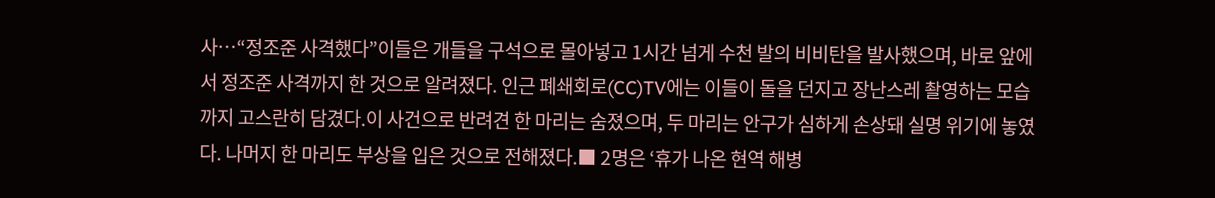사…“정조준 사격했다”이들은 개들을 구석으로 몰아넣고 1시간 넘게 수천 발의 비비탄을 발사했으며, 바로 앞에서 정조준 사격까지 한 것으로 알려졌다. 인근 폐쇄회로(CC)TV에는 이들이 돌을 던지고 장난스레 촬영하는 모습까지 고스란히 담겼다.이 사건으로 반려견 한 마리는 숨졌으며, 두 마리는 안구가 심하게 손상돼 실명 위기에 놓였다. 나머지 한 마리도 부상을 입은 것으로 전해졌다.■ 2명은 ‘휴가 나온 현역 해병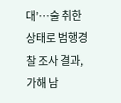대’…술 취한 상태로 범행경찰 조사 결과, 가해 남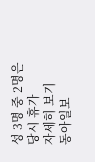성 3명 중 2명은 당시 휴가
자세히 보기
동아일보